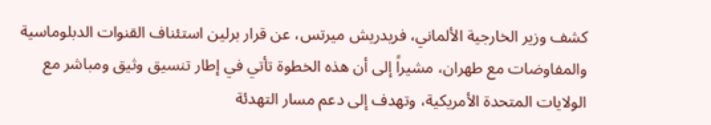كشف وزير الخارجية الألماني، فريدريش ميرتس، عن قرار برلين استئناف القنوات الدبلوماسية والمفاوضات مع طهران، مشيراً إلى أن هذه الخطوة تأتي في إطار تنسيق وثيق ومباشر مع الولايات المتحدة الأمريكية، وتهدف إلى دعم مسار التهدئة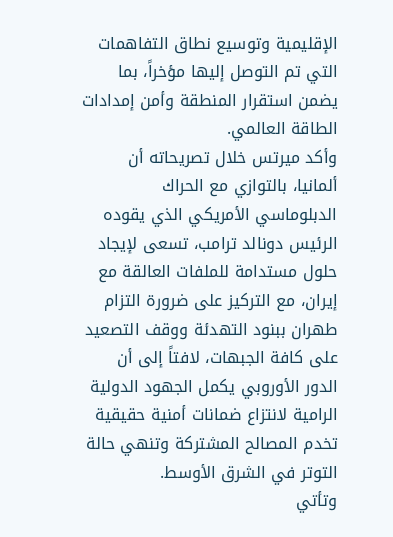الإقليمية وتوسيع نطاق التفاهمات التي تم التوصل إليها مؤخراً، بما يضمن استقرار المنطقة وأمن إمدادات الطاقة العالمي.
وأكد ميرتس خلال تصريحاته أن ألمانيا، بالتوازي مع الحراك الدبلوماسي الأمريكي الذي يقوده الرئيس دونالد ترامب، تسعى لإيجاد حلول مستدامة للملفات العالقة مع إيران، مع التركيز على ضرورة التزام طهران ببنود التهدئة ووقف التصعيد على كافة الجبهات، لافتاً إلى أن الدور الأوروبي يكمل الجهود الدولية الرامية لانتزاع ضمانات أمنية حقيقية تخدم المصالح المشتركة وتنهي حالة التوتر في الشرق الأوسط.
وتأتي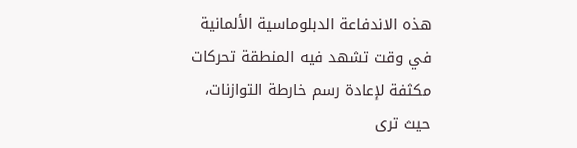هذه الاندفاعة الدبلوماسية الألمانية في وقت تشهد فيه المنطقة تحركات مكثفة لإعادة رسم خارطة التوازنات، حيث ترى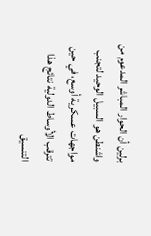برلين أن الحوار المباشر المدعوم من واشنطن هو السبيل الوحيد لتجنب مواجهات عسكرية أوسع، في حين تترقب الأوساط الدولية نتائج هذا التنسيق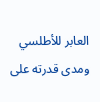العابر للأطلسي ومدى قدرته على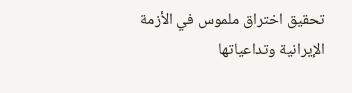تحقيق اختراق ملموس في الأزمة الإيرانية وتداعياتها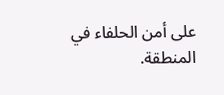على أمن الحلفاء في المنطقة.